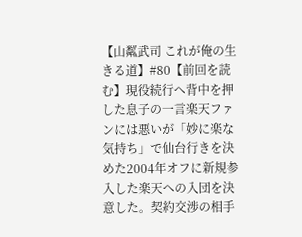【山粼武司 これが俺の生きる道】#80【前回を読む】現役続行へ背中を押した息子の一言楽天ファンには悪いが「妙に楽な気持ち」で仙台行きを決めた2004年オフに新規参入した楽天への入団を決意した。契約交渉の相手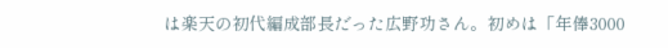は楽天の初代編成部長だった広野功さん。初めは「年俸3000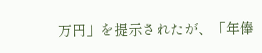万円」を提示されたが、「年俸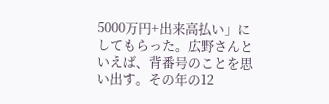5000万円+出来高払い」にしてもらった。広野さんといえば、背番号のことを思い出す。その年の12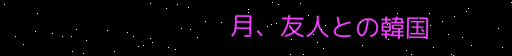月、友人との韓国